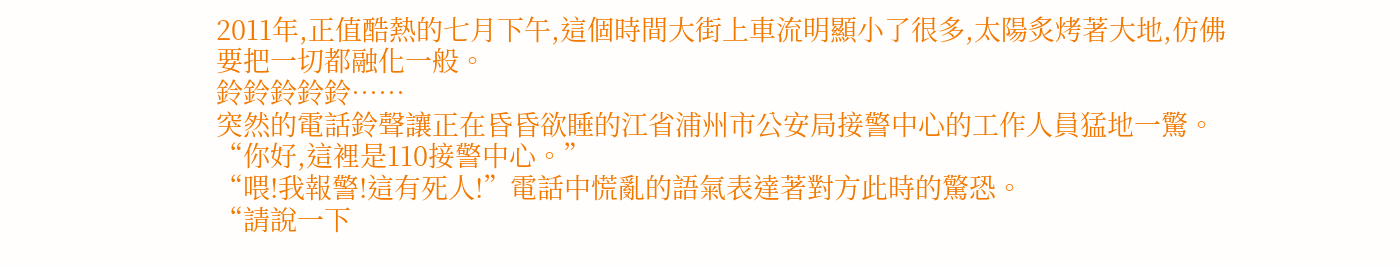2011年,正值酷熱的七月下午,這個時間大街上車流明顯小了很多,太陽炙烤著大地,仿佛要把一切都融化一般。
鈴鈴鈴鈴鈴……
突然的電話鈴聲讓正在昏昏欲睡的江省浦州市公安局接警中心的工作人員猛地一驚。
“你好,這裡是110接警中心。”
“喂!我報警!這有死人!”電話中慌亂的語氣表達著對方此時的驚恐。
“請說一下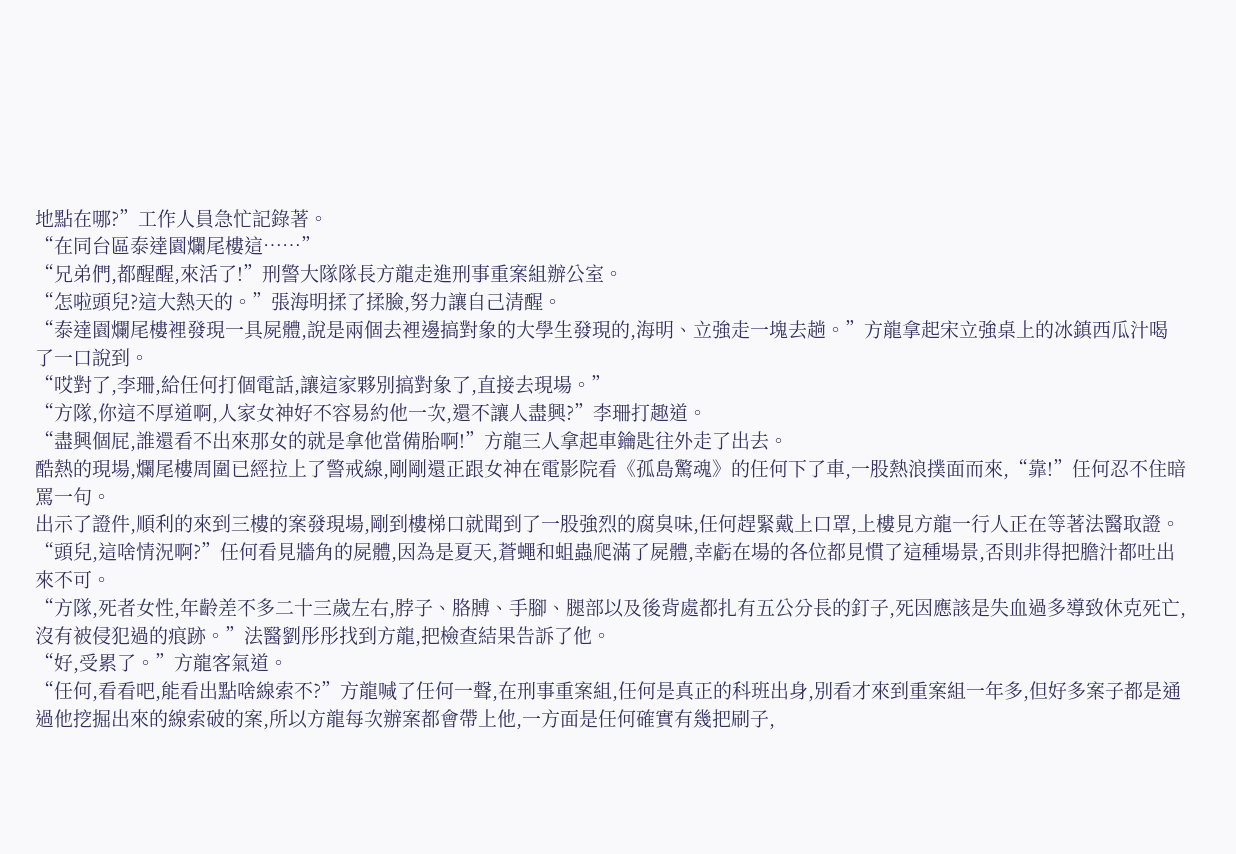地點在哪?”工作人員急忙記錄著。
“在同台區泰達園爛尾樓這……”
“兄弟們,都醒醒,來活了!”刑警大隊隊長方龍走進刑事重案組辦公室。
“怎啦頭兒?這大熱天的。”張海明揉了揉臉,努力讓自己清醒。
“泰達園爛尾樓裡發現一具屍體,說是兩個去裡邊搞對象的大學生發現的,海明、立強走一塊去趟。”方龍拿起宋立強桌上的冰鎮西瓜汁喝了一口說到。
“哎對了,李珊,給任何打個電話,讓這家夥別搞對象了,直接去現場。”
“方隊,你這不厚道啊,人家女神好不容易約他一次,還不讓人盡興?”李珊打趣道。
“盡興個屁,誰還看不出來那女的就是拿他當備胎啊!”方龍三人拿起車鑰匙往外走了出去。
酷熱的現場,爛尾樓周圍已經拉上了警戒線,剛剛還正跟女神在電影院看《孤島驚魂》的任何下了車,一股熱浪撲面而來,“靠!”任何忍不住暗罵一句。
出示了證件,順利的來到三樓的案發現場,剛到樓梯口就聞到了一股強烈的腐臭味,任何趕緊戴上口罩,上樓見方龍一行人正在等著法醫取證。
“頭兒,這啥情況啊?”任何看見牆角的屍體,因為是夏天,蒼蠅和蛆蟲爬滿了屍體,幸虧在場的各位都見慣了這種場景,否則非得把膽汁都吐出來不可。
“方隊,死者女性,年齡差不多二十三歲左右,脖子、胳膊、手腳、腿部以及後背處都扎有五公分長的釘子,死因應該是失血過多導致休克死亡,沒有被侵犯過的痕跡。”法醫劉彤彤找到方龍,把檢查結果告訴了他。
“好,受累了。”方龍客氣道。
“任何,看看吧,能看出點啥線索不?”方龍喊了任何一聲,在刑事重案組,任何是真正的科班出身,別看才來到重案組一年多,但好多案子都是通過他挖掘出來的線索破的案,所以方龍每次辦案都會帶上他,一方面是任何確實有幾把刷子,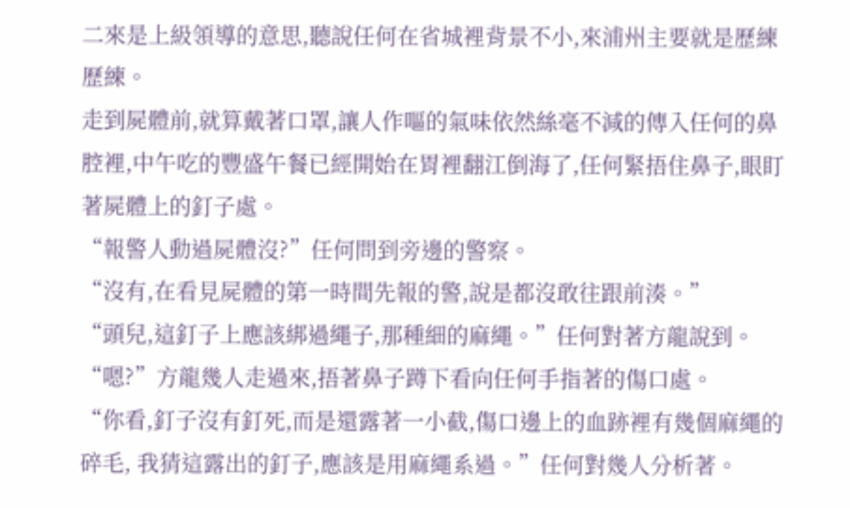二來是上級領導的意思,聽說任何在省城裡背景不小,來浦州主要就是歷練歷練。
走到屍體前,就算戴著口罩,讓人作嘔的氣味依然絲毫不減的傳入任何的鼻腔裡,中午吃的豐盛午餐已經開始在胃裡翻江倒海了,任何緊捂住鼻子,眼盯著屍體上的釘子處。
“報警人動過屍體沒?”任何問到旁邊的警察。
“沒有,在看見屍體的第一時間先報的警,說是都沒敢往跟前湊。”
“頭兒,這釘子上應該綁過繩子,那種細的麻繩。”任何對著方龍說到。
“嗯?”方龍幾人走過來,捂著鼻子蹲下看向任何手指著的傷口處。
“你看,釘子沒有釘死,而是還露著一小截,傷口邊上的血跡裡有幾個麻繩的碎毛, 我猜這露出的釘子,應該是用麻繩系過。”任何對幾人分析著。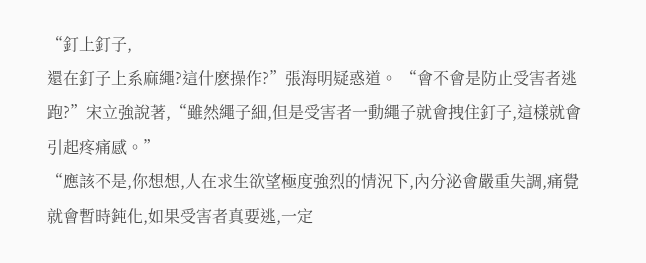“釘上釘子,
還在釘子上系麻繩?這什麽操作?”張海明疑惑道。 “會不會是防止受害者逃跑?”宋立強說著,“雖然繩子細,但是受害者一動繩子就會拽住釘子,這樣就會引起疼痛感。”
“應該不是,你想想,人在求生欲望極度強烈的情況下,內分泌會嚴重失調,痛覺就會暫時鈍化,如果受害者真要逃,一定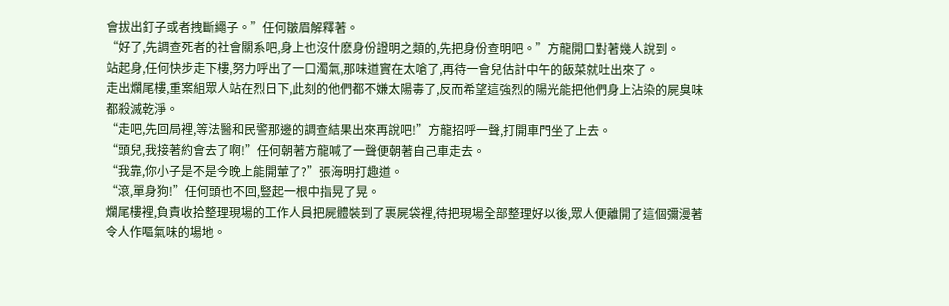會拔出釘子或者拽斷繩子。”任何皺眉解釋著。
“好了,先調查死者的社會關系吧,身上也沒什麽身份證明之類的,先把身份查明吧。”方龍開口對著幾人說到。
站起身,任何快步走下樓,努力呼出了一口濁氣,那味道實在太嗆了,再待一會兒估計中午的飯菜就吐出來了。
走出爛尾樓,重案組眾人站在烈日下,此刻的他們都不嫌太陽毒了,反而希望這強烈的陽光能把他們身上沾染的屍臭味都殺滅乾淨。
“走吧,先回局裡,等法醫和民警那邊的調查結果出來再說吧!”方龍招呼一聲,打開車門坐了上去。
“頭兒,我接著約會去了啊!”任何朝著方龍喊了一聲便朝著自己車走去。
“我靠,你小子是不是今晚上能開葷了?”張海明打趣道。
“滾,單身狗!”任何頭也不回,豎起一根中指晃了晃。
爛尾樓裡,負責收拾整理現場的工作人員把屍體裝到了裹屍袋裡,待把現場全部整理好以後,眾人便離開了這個彌漫著令人作嘔氣味的場地。